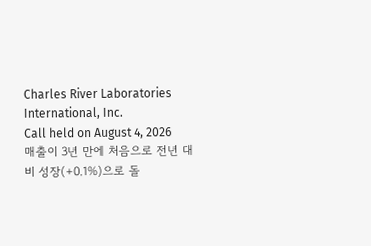Charles River Laboratories International, Inc.
Call held on August 4, 2026
매출이 3년 만에 처음으로 전년 대비 성장(+0.1%)으로 돌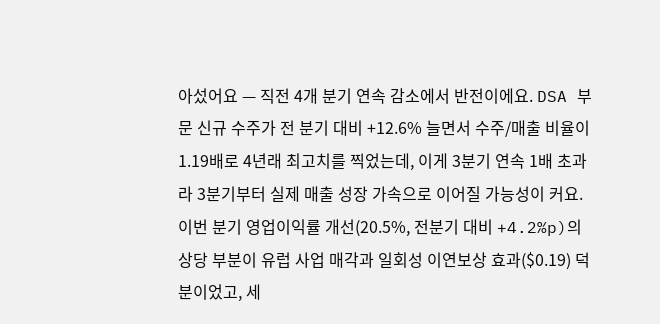아섰어요 — 직전 4개 분기 연속 감소에서 반전이에요. DSA 부문 신규 수주가 전 분기 대비 +12.6% 늘면서 수주/매출 비율이 1.19배로 4년래 최고치를 찍었는데, 이게 3분기 연속 1배 초과라 3분기부터 실제 매출 성장 가속으로 이어질 가능성이 커요.
이번 분기 영업이익률 개선(20.5%, 전분기 대비 +4.2%p)의 상당 부분이 유럽 사업 매각과 일회성 이연보상 효과($0.19) 덕분이었고, 세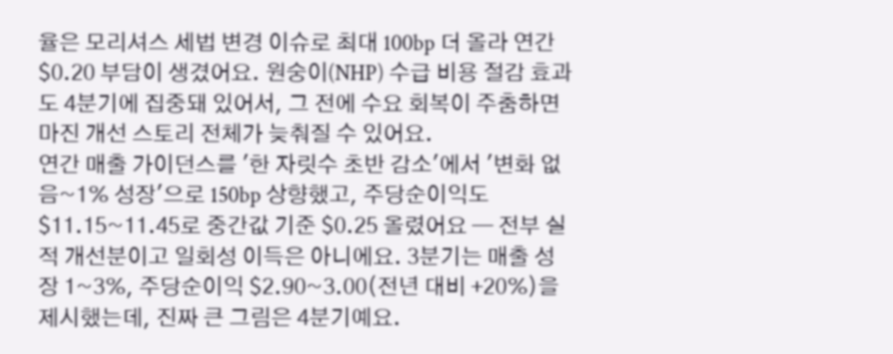율은 모리셔스 세법 변경 이슈로 최대 100bp 더 올라 연간 $0.20 부담이 생겼어요. 원숭이(NHP) 수급 비용 절감 효과도 4분기에 집중돼 있어서, 그 전에 수요 회복이 주춤하면 마진 개선 스토리 전체가 늦춰질 수 있어요.
연간 매출 가이던스를 '한 자릿수 초반 감소'에서 '변화 없음~1% 성장'으로 150bp 상향했고, 주당순이익도 $11.15~11.45로 중간값 기준 $0.25 올렸어요 — 전부 실적 개선분이고 일회성 이득은 아니에요. 3분기는 매출 성장 1~3%, 주당순이익 $2.90~3.00(전년 대비 +20%)을 제시했는데, 진짜 큰 그림은 4분기예요.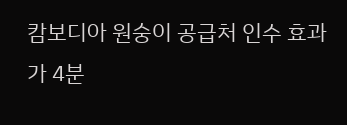캄보디아 원숭이 공급처 인수 효과가 4분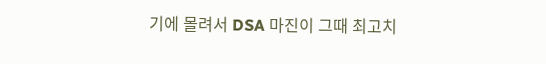기에 몰려서 DSA 마진이 그때 최고치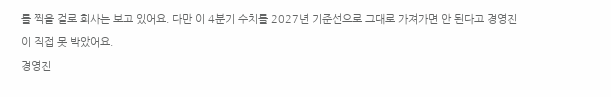를 찍을 걸로 회사는 보고 있어요. 다만 이 4분기 수치를 2027년 기준선으로 그대로 가져가면 안 된다고 경영진이 직접 못 박았어요.
경영진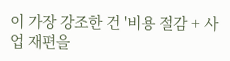이 가장 강조한 건 '비용 절감 + 사업 재편을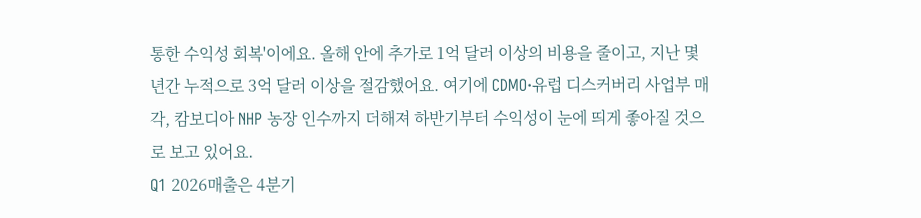통한 수익성 회복'이에요. 올해 안에 추가로 1억 달러 이상의 비용을 줄이고, 지난 몇 년간 누적으로 3억 달러 이상을 절감했어요. 여기에 CDMO·유럽 디스커버리 사업부 매각, 캄보디아 NHP 농장 인수까지 더해져 하반기부터 수익성이 눈에 띄게 좋아질 것으로 보고 있어요.
Q1 2026매출은 4분기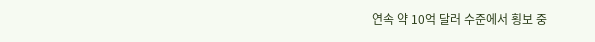연속 약 10억 달러 수준에서 횡보 중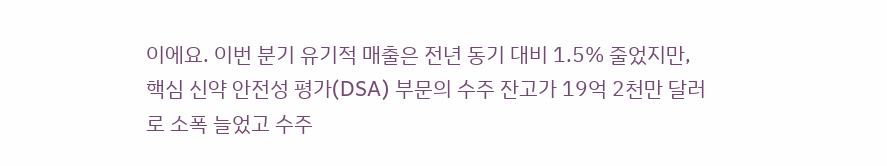이에요. 이번 분기 유기적 매출은 전년 동기 대비 1.5% 줄었지만, 핵심 신약 안전성 평가(DSA) 부문의 수주 잔고가 19억 2천만 달러로 소폭 늘었고 수주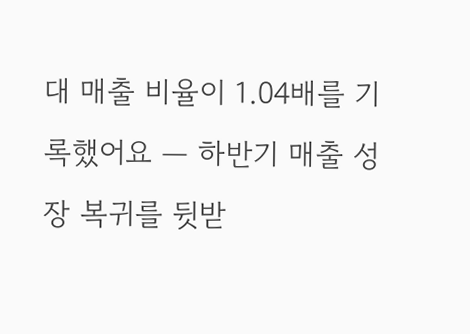대 매출 비율이 1.04배를 기록했어요 — 하반기 매출 성장 복귀를 뒷받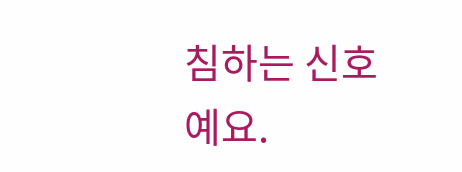침하는 신호예요.